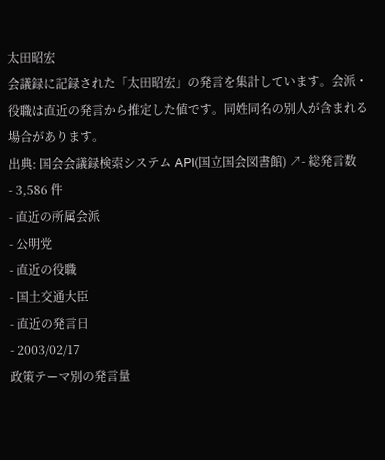太田昭宏
会議録に記録された「太田昭宏」の発言を集計しています。会派・役職は直近の発言から推定した値です。同姓同名の別人が含まれる場合があります。
出典: 国会会議録検索システム API(国立国会図書館) ↗- 総発言数
- 3,586 件
- 直近の所属会派
- 公明党
- 直近の役職
- 国土交通大臣
- 直近の発言日
- 2003/02/17
政策テーマ別の発言量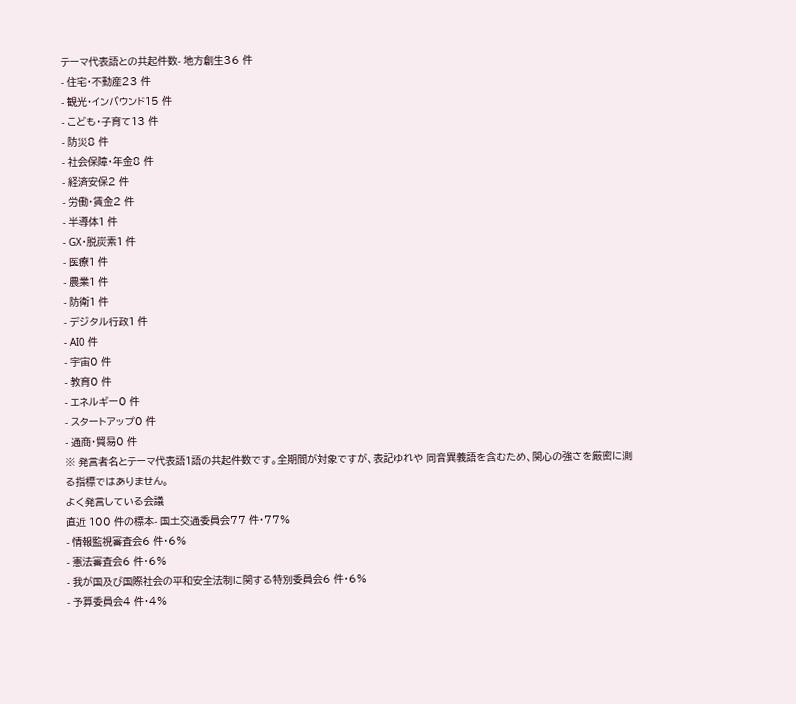テーマ代表語との共起件数- 地方創生36 件
- 住宅・不動産23 件
- 観光・インバウンド15 件
- こども・子育て13 件
- 防災8 件
- 社会保障・年金8 件
- 経済安保2 件
- 労働・賃金2 件
- 半導体1 件
- GX・脱炭素1 件
- 医療1 件
- 農業1 件
- 防衛1 件
- デジタル行政1 件
- AI0 件
- 宇宙0 件
- 教育0 件
- エネルギー0 件
- スタートアップ0 件
- 通商・貿易0 件
※ 発言者名とテーマ代表語1語の共起件数です。全期間が対象ですが、表記ゆれや 同音異義語を含むため、関心の強さを厳密に測る指標ではありません。
よく発言している会議
直近 100 件の標本- 国土交通委員会77 件・77%
- 情報監視審査会6 件・6%
- 憲法審査会6 件・6%
- 我が国及び国際社会の平和安全法制に関する特別委員会6 件・6%
- 予算委員会4 件・4%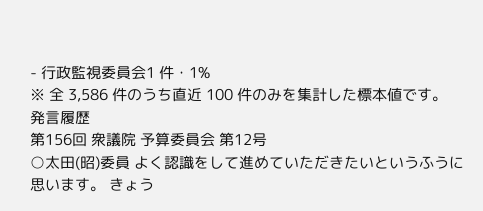- 行政監視委員会1 件・1%
※ 全 3,586 件のうち直近 100 件のみを集計した標本値です。
発言履歴
第156回 衆議院 予算委員会 第12号
○太田(昭)委員 よく認識をして進めていただきたいというふうに思います。 きょう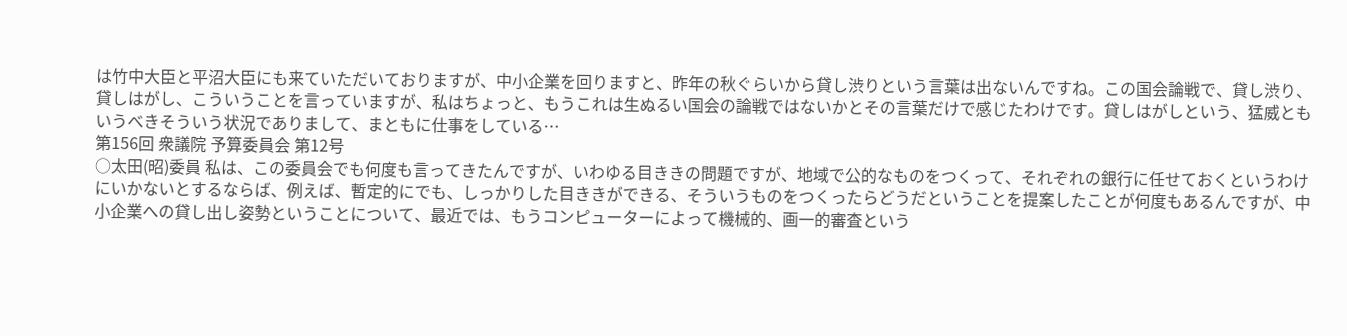は竹中大臣と平沼大臣にも来ていただいておりますが、中小企業を回りますと、昨年の秋ぐらいから貸し渋りという言葉は出ないんですね。この国会論戦で、貸し渋り、貸しはがし、こういうことを言っていますが、私はちょっと、もうこれは生ぬるい国会の論戦ではないかとその言葉だけで感じたわけです。貸しはがしという、猛威ともいうべきそういう状況でありまして、まともに仕事をしている…
第156回 衆議院 予算委員会 第12号
○太田(昭)委員 私は、この委員会でも何度も言ってきたんですが、いわゆる目ききの問題ですが、地域で公的なものをつくって、それぞれの銀行に任せておくというわけにいかないとするならば、例えば、暫定的にでも、しっかりした目ききができる、そういうものをつくったらどうだということを提案したことが何度もあるんですが、中小企業への貸し出し姿勢ということについて、最近では、もうコンピューターによって機械的、画一的審査という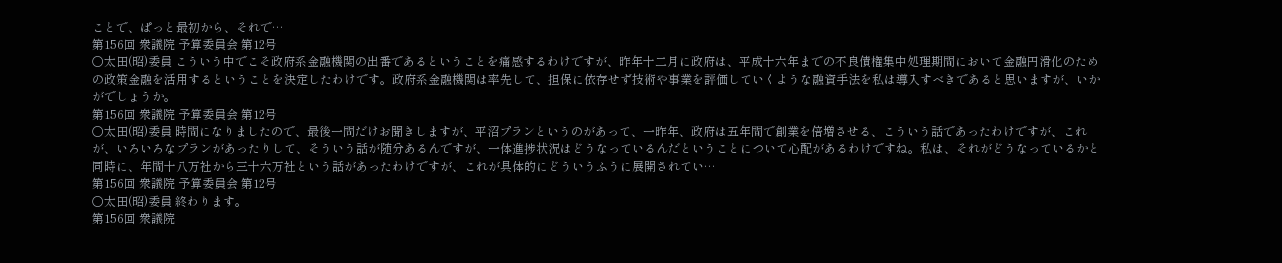ことで、ぱっと最初から、それで…
第156回 衆議院 予算委員会 第12号
○太田(昭)委員 こういう中でこそ政府系金融機関の出番であるということを痛感するわけですが、昨年十二月に政府は、平成十六年までの不良債権集中処理期間において金融円滑化のための政策金融を活用するということを決定したわけです。政府系金融機関は率先して、担保に依存せず技術や事業を評価していくような融資手法を私は導入すべきであると思いますが、いかがでしょうか。
第156回 衆議院 予算委員会 第12号
○太田(昭)委員 時間になりましたので、最後一問だけお聞きしますが、平沼プランというのがあって、一昨年、政府は五年間で創業を倍増させる、こういう話であったわけですが、これが、いろいろなプランがあったりして、そういう話が随分あるんですが、一体進捗状況はどうなっているんだということについて心配があるわけですね。私は、それがどうなっているかと同時に、年間十八万社から三十六万社という話があったわけですが、これが具体的にどういうふうに展開されてい…
第156回 衆議院 予算委員会 第12号
○太田(昭)委員 終わります。
第156回 衆議院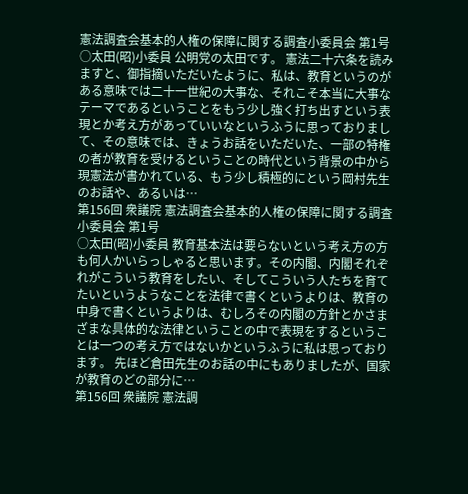憲法調査会基本的人権の保障に関する調査小委員会 第1号
○太田(昭)小委員 公明党の太田です。 憲法二十六条を読みますと、御指摘いただいたように、私は、教育というのがある意味では二十一世紀の大事な、それこそ本当に大事なテーマであるということをもう少し強く打ち出すという表現とか考え方があっていいなというふうに思っておりまして、その意味では、きょうお話をいただいた、一部の特権の者が教育を受けるということの時代という背景の中から現憲法が書かれている、もう少し積極的にという岡村先生のお話や、あるいは…
第156回 衆議院 憲法調査会基本的人権の保障に関する調査小委員会 第1号
○太田(昭)小委員 教育基本法は要らないという考え方の方も何人かいらっしゃると思います。その内閣、内閣それぞれがこういう教育をしたい、そしてこういう人たちを育てたいというようなことを法律で書くというよりは、教育の中身で書くというよりは、むしろその内閣の方針とかさまざまな具体的な法律ということの中で表現をするということは一つの考え方ではないかというふうに私は思っております。 先ほど倉田先生のお話の中にもありましたが、国家が教育のどの部分に…
第156回 衆議院 憲法調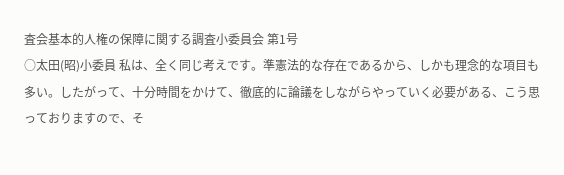査会基本的人権の保障に関する調査小委員会 第1号
○太田(昭)小委員 私は、全く同じ考えです。準憲法的な存在であるから、しかも理念的な項目も多い。したがって、十分時間をかけて、徹底的に論議をしながらやっていく必要がある、こう思っておりますので、そ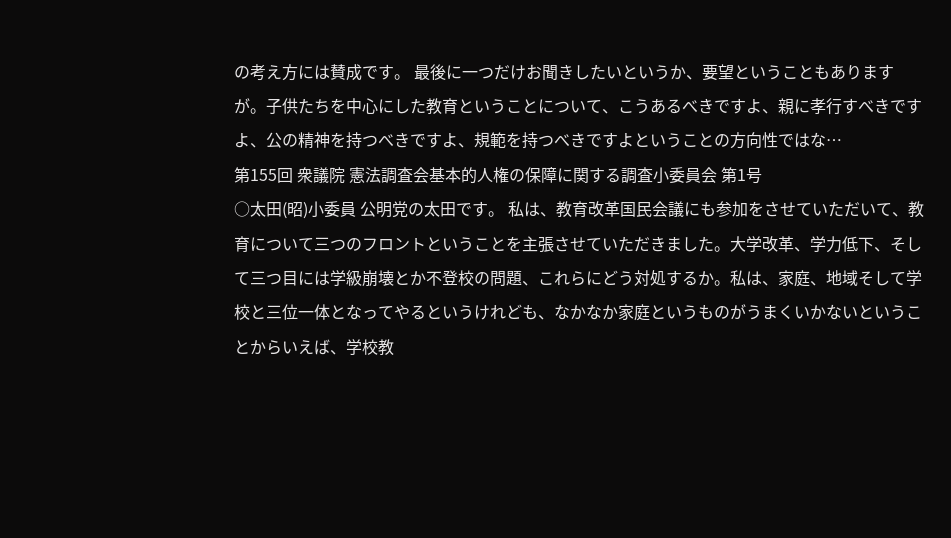の考え方には賛成です。 最後に一つだけお聞きしたいというか、要望ということもありますが。子供たちを中心にした教育ということについて、こうあるべきですよ、親に孝行すべきですよ、公の精神を持つべきですよ、規範を持つべきですよということの方向性ではな…
第155回 衆議院 憲法調査会基本的人権の保障に関する調査小委員会 第1号
○太田(昭)小委員 公明党の太田です。 私は、教育改革国民会議にも参加をさせていただいて、教育について三つのフロントということを主張させていただきました。大学改革、学力低下、そして三つ目には学級崩壊とか不登校の問題、これらにどう対処するか。私は、家庭、地域そして学校と三位一体となってやるというけれども、なかなか家庭というものがうまくいかないということからいえば、学校教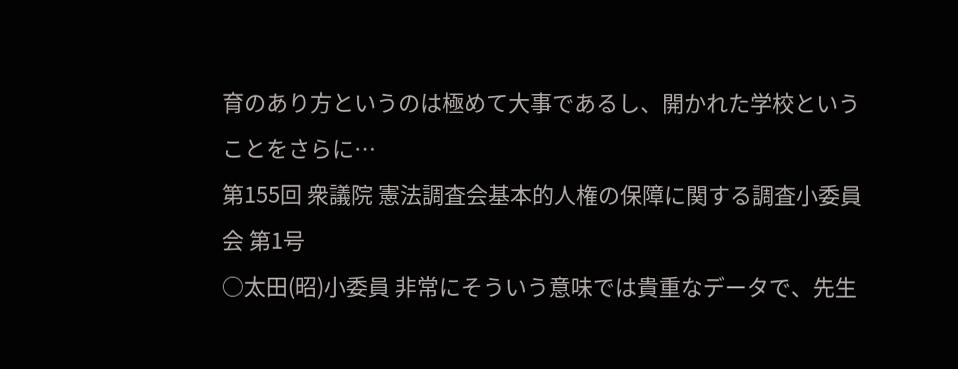育のあり方というのは極めて大事であるし、開かれた学校ということをさらに…
第155回 衆議院 憲法調査会基本的人権の保障に関する調査小委員会 第1号
○太田(昭)小委員 非常にそういう意味では貴重なデータで、先生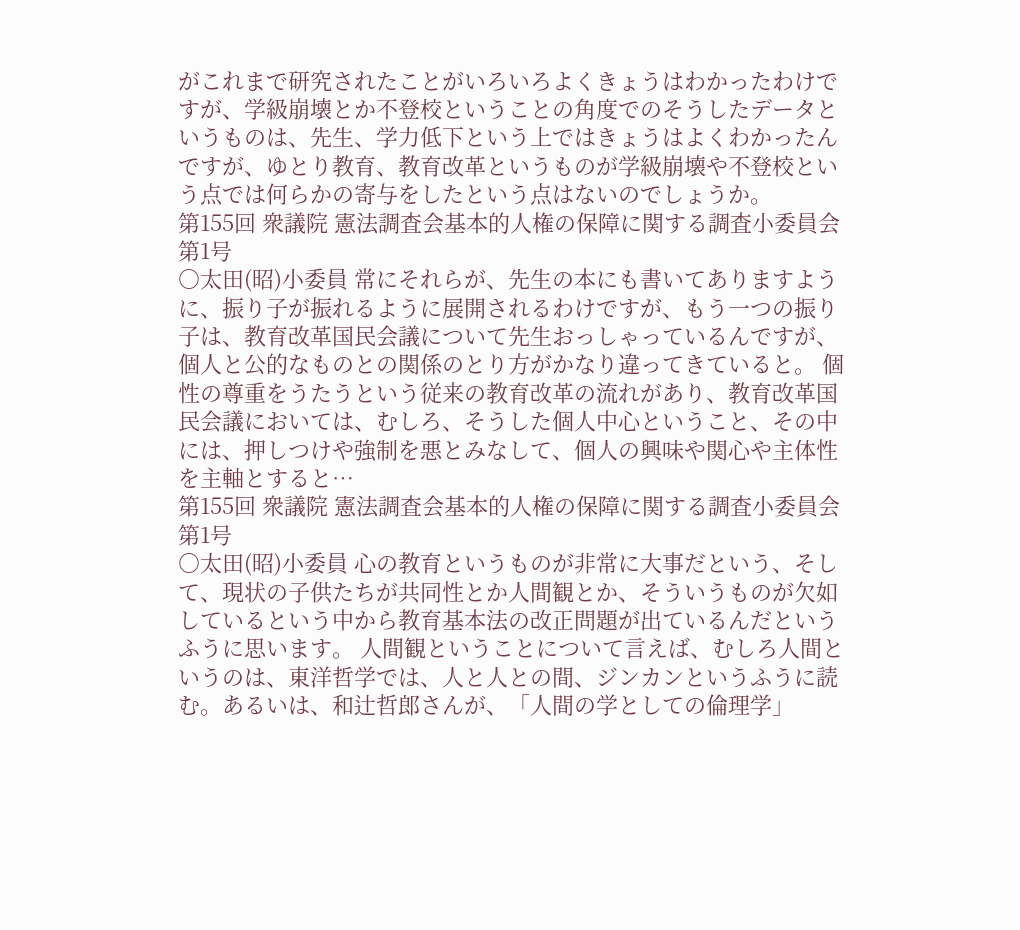がこれまで研究されたことがいろいろよくきょうはわかったわけですが、学級崩壊とか不登校ということの角度でのそうしたデータというものは、先生、学力低下という上ではきょうはよくわかったんですが、ゆとり教育、教育改革というものが学級崩壊や不登校という点では何らかの寄与をしたという点はないのでしょうか。
第155回 衆議院 憲法調査会基本的人権の保障に関する調査小委員会 第1号
○太田(昭)小委員 常にそれらが、先生の本にも書いてありますように、振り子が振れるように展開されるわけですが、もう一つの振り子は、教育改革国民会議について先生おっしゃっているんですが、個人と公的なものとの関係のとり方がかなり違ってきていると。 個性の尊重をうたうという従来の教育改革の流れがあり、教育改革国民会議においては、むしろ、そうした個人中心ということ、その中には、押しつけや強制を悪とみなして、個人の興味や関心や主体性を主軸とすると…
第155回 衆議院 憲法調査会基本的人権の保障に関する調査小委員会 第1号
○太田(昭)小委員 心の教育というものが非常に大事だという、そして、現状の子供たちが共同性とか人間観とか、そういうものが欠如しているという中から教育基本法の改正問題が出ているんだというふうに思います。 人間観ということについて言えば、むしろ人間というのは、東洋哲学では、人と人との間、ジンカンというふうに読む。あるいは、和辻哲郎さんが、「人間の学としての倫理学」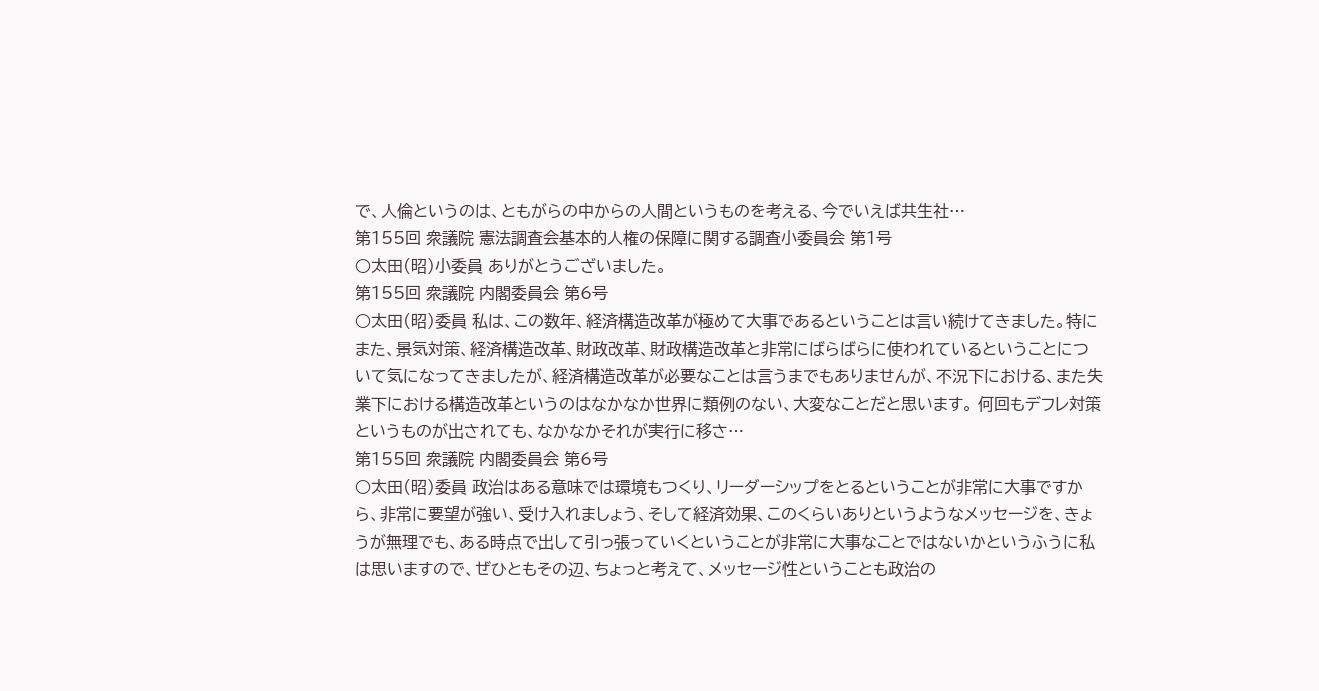で、人倫というのは、ともがらの中からの人間というものを考える、今でいえば共生社…
第155回 衆議院 憲法調査会基本的人権の保障に関する調査小委員会 第1号
○太田(昭)小委員 ありがとうございました。
第155回 衆議院 内閣委員会 第6号
○太田(昭)委員 私は、この数年、経済構造改革が極めて大事であるということは言い続けてきました。特にまた、景気対策、経済構造改革、財政改革、財政構造改革と非常にばらばらに使われているということについて気になってきましたが、経済構造改革が必要なことは言うまでもありませんが、不況下における、また失業下における構造改革というのはなかなか世界に類例のない、大変なことだと思います。 何回もデフレ対策というものが出されても、なかなかそれが実行に移さ…
第155回 衆議院 内閣委員会 第6号
○太田(昭)委員 政治はある意味では環境もつくり、リーダーシップをとるということが非常に大事ですから、非常に要望が強い、受け入れましょう、そして経済効果、このくらいありというようなメッセージを、きょうが無理でも、ある時点で出して引っ張っていくということが非常に大事なことではないかというふうに私は思いますので、ぜひともその辺、ちょっと考えて、メッセージ性ということも政治の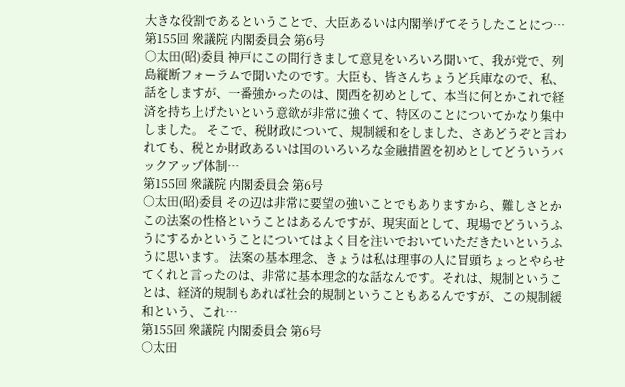大きな役割であるということで、大臣あるいは内閣挙げてそうしたことにつ…
第155回 衆議院 内閣委員会 第6号
○太田(昭)委員 神戸にこの間行きまして意見をいろいろ聞いて、我が党で、列島縦断フォーラムで聞いたのです。大臣も、皆さんちょうど兵庫なので、私、話をしますが、一番強かったのは、関西を初めとして、本当に何とかこれで経済を持ち上げたいという意欲が非常に強くて、特区のことについてかなり集中しました。 そこで、税財政について、規制緩和をしました、さあどうぞと言われても、税とか財政あるいは国のいろいろな金融措置を初めとしてどういうバックアップ体制…
第155回 衆議院 内閣委員会 第6号
○太田(昭)委員 その辺は非常に要望の強いことでもありますから、難しさとかこの法案の性格ということはあるんですが、現実面として、現場でどういうふうにするかということについてはよく目を注いでおいていただきたいというふうに思います。 法案の基本理念、きょうは私は理事の人に冒頭ちょっとやらせてくれと言ったのは、非常に基本理念的な話なんです。それは、規制ということは、経済的規制もあれば社会的規制ということもあるんですが、この規制緩和という、これ…
第155回 衆議院 内閣委員会 第6号
○太田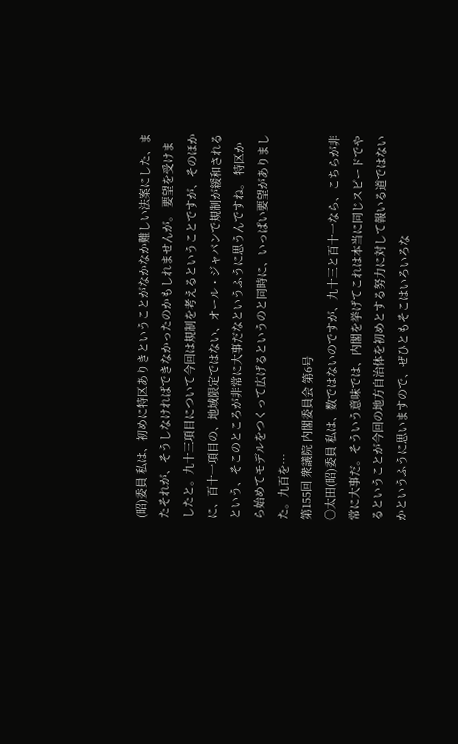(昭)委員 私は、初めに特区ありきということがなかなか難しい法案にした、またそれが、そうしなければできなかったのかもしれませんが。 要望を受けましたと。九十三項目について今回は規制を考えるということですが、そのほかに、百十一項目の、地域限定ではない、オール・ジャパンで規制が緩和されるという、そこのところが非常に大事だなというふうに思うんですね。 特区から始めてモデルをつくって広げるというのと同時に、いっぱい要望がありました。九百を…
第155回 衆議院 内閣委員会 第6号
○太田(昭)委員 私は、数ではないのですが、九十三と百十一なら、こちらが非常に大事だ。そういう意味では、内閣を挙げてこれは本当に同じスピードでやるということが今回の地方自治体を初めとする努力に対して報いる道ではないかというふうに思いますので、ぜひともそこはいろいろな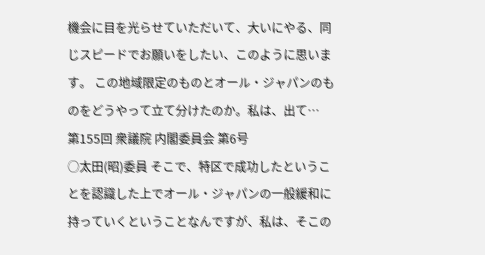機会に目を光らせていただいて、大いにやる、同じスピードでお願いをしたい、このように思います。 この地域限定のものとオール・ジャパンのものをどうやって立て分けたのか。私は、出て…
第155回 衆議院 内閣委員会 第6号
○太田(昭)委員 そこで、特区で成功したということを認識した上でオール・ジャパンの一般緩和に持っていくということなんですが、私は、そこの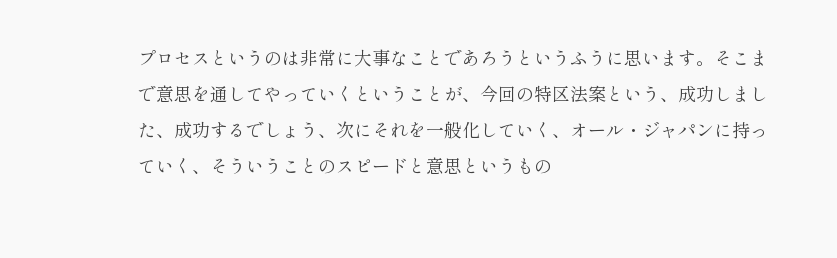プロセスというのは非常に大事なことであろうというふうに思います。そこまで意思を通してやっていくということが、今回の特区法案という、成功しました、成功するでしょう、次にそれを一般化していく、オール・ジャパンに持っていく、そういうことのスピードと意思というもの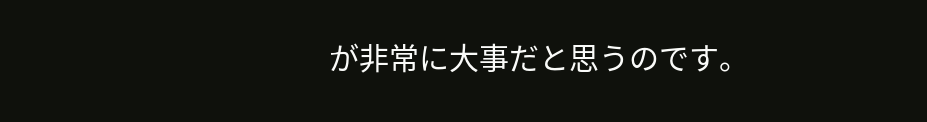が非常に大事だと思うのです。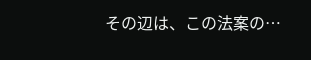その辺は、この法案の…